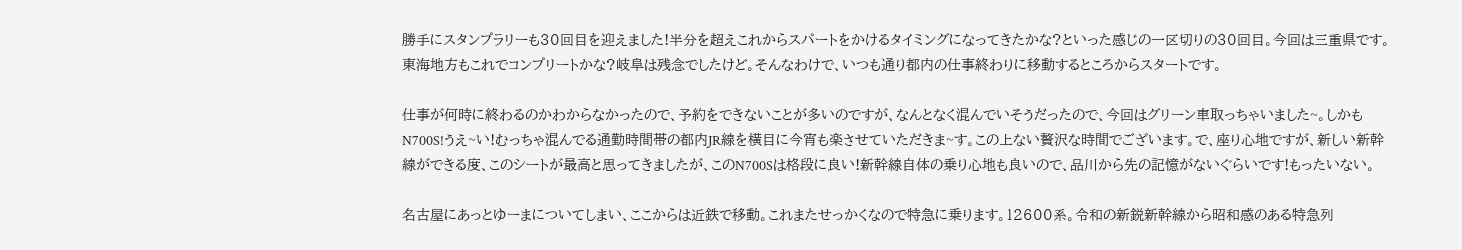勝手にスタンプラリーも30回目を迎えました!半分を超えこれからスパートをかけるタイミングになってきたかな?といった感じの一区切りの30回目。今回は三重県です。東海地方もこれでコンプリートかな?岐阜は残念でしたけど。そんなわけで、いつも通り都内の仕事終わりに移動するところからスタートです。

仕事が何時に終わるのかわからなかったので、予約をできないことが多いのですが、なんとなく混んでいそうだったので、今回はグリーン車取っちゃいました~。しかもN700S!うえ~い!むっちゃ混んでる通勤時間帯の都内JR線を横目に今宵も楽させていただきま~す。この上ない贅沢な時間でございます。で、座り心地ですが、新しい新幹線ができる度、このシートが最高と思ってきましたが、このN700Sは格段に良い!新幹線自体の乗り心地も良いので、品川から先の記憶がないぐらいです!もったいない。

名古屋にあっとゆーまについてしまい、ここからは近鉄で移動。これまたせっかくなので特急に乗ります。12600系。令和の新鋭新幹線から昭和感のある特急列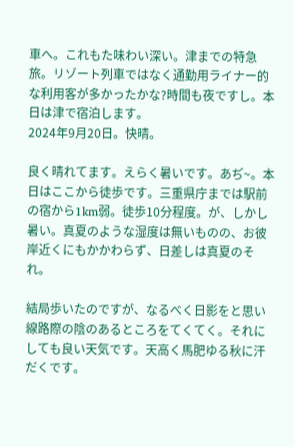車へ。これもた味わい深い。津までの特急旅。リゾート列車ではなく通勤用ライナー的な利用客が多かったかな?時間も夜ですし。本日は津で宿泊します。
2024年9月20日。快晴。

良く晴れてます。えらく暑いです。あぢ~。本日はここから徒歩です。三重県庁までは駅前の宿から1km弱。徒歩10分程度。が、しかし暑い。真夏のような湿度は無いものの、お彼岸近くにもかかわらず、日差しは真夏のそれ。

結局歩いたのですが、なるべく日影をと思い線路際の陰のあるところをてくてく。それにしても良い天気です。天高く馬肥ゆる秋に汗だくです。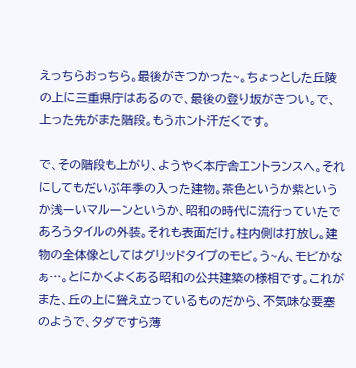えっちらおっちら。最後がきつかった~。ちょっとした丘陵の上に三重県庁はあるので、最後の登り坂がきつい。で、上った先がまた階段。もうホント汗だくです。

で、その階段も上がり、ようやく本庁舎エントランスへ。それにしてもだいぶ年季の入った建物。茶色というか紫というか浅ーいマルーンというか、昭和の時代に流行っていたであろうタイルの外装。それも表面だけ。柱内側は打放し。建物の全体像としてはグリッドタイプのモビ。う~ん、モビかなぁ…。とにかくよくある昭和の公共建築の様相です。これがまた、丘の上に聳え立っているものだから、不気味な要塞のようで、タダですら薄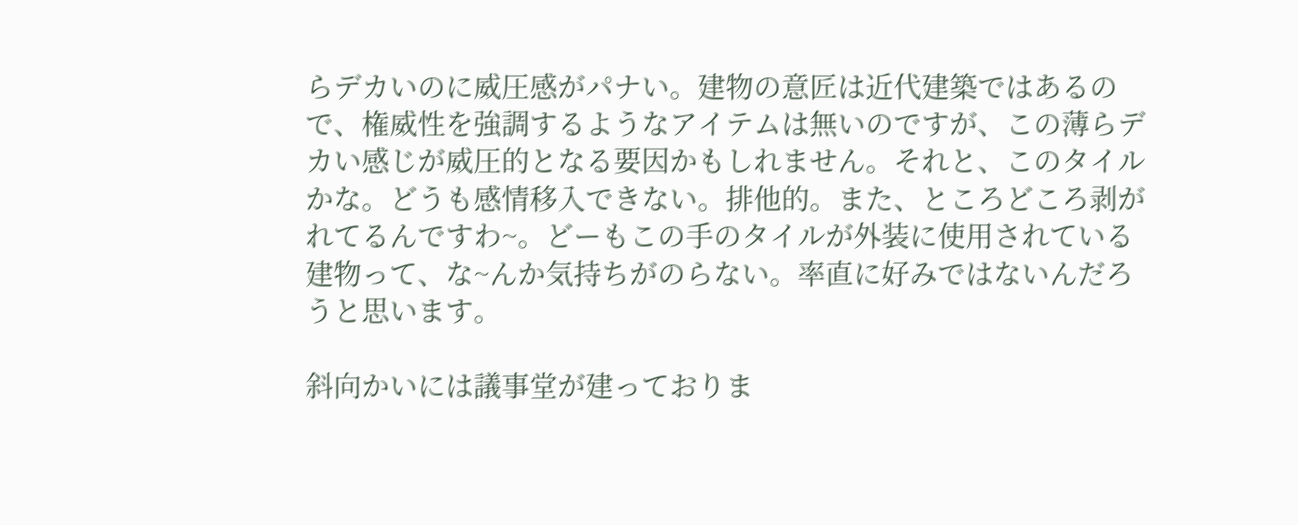らデカいのに威圧感がパナい。建物の意匠は近代建築ではあるので、権威性を強調するようなアイテムは無いのですが、この薄らデカい感じが威圧的となる要因かもしれません。それと、このタイルかな。どうも感情移入できない。排他的。また、ところどころ剥がれてるんですわ~。どーもこの手のタイルが外装に使用されている建物って、な~んか気持ちがのらない。率直に好みではないんだろうと思います。

斜向かいには議事堂が建っておりま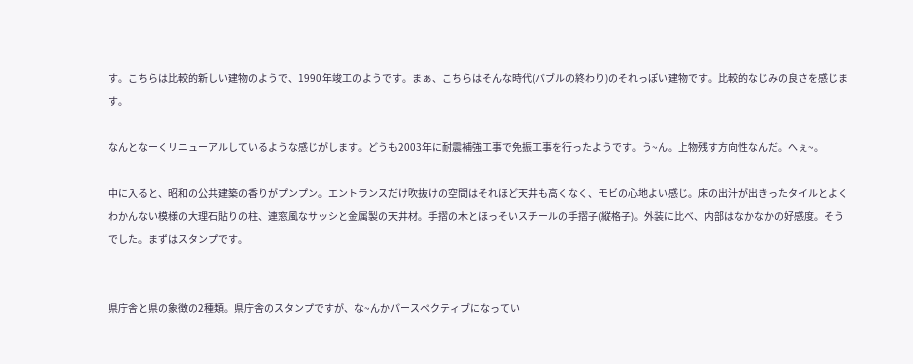す。こちらは比較的新しい建物のようで、1990年竣工のようです。まぁ、こちらはそんな時代(バブルの終わり)のそれっぽい建物です。比較的なじみの良さを感じます。

なんとなーくリニューアルしているような感じがします。どうも2003年に耐震補強工事で免振工事を行ったようです。う~ん。上物残す方向性なんだ。へぇ~。

中に入ると、昭和の公共建築の香りがプンプン。エントランスだけ吹抜けの空間はそれほど天井も高くなく、モビの心地よい感じ。床の出汁が出きったタイルとよくわかんない模様の大理石貼りの柱、連窓風なサッシと金属製の天井材。手摺の木とほっそいスチールの手摺子(縦格子)。外装に比べ、内部はなかなかの好感度。そうでした。まずはスタンプです。


県庁舎と県の象徴の2種類。県庁舎のスタンプですが、な~んかパースペクティブになってい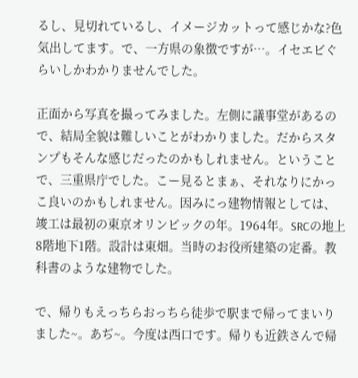るし、見切れているし、イメージカットって感じかな?色気出してます。で、一方県の象徴ですが…。イセエビぐらいしかわかりませんでした。

正面から写真を撮ってみました。左側に議事堂があるので、結局全貌は難しいことがわかりました。だからスタンプもそんな感じだったのかもしれません。ということで、三重県庁でした。こー見るとまぁ、それなりにかっこ良いのかもしれません。因みにっ建物情報としては、竣工は最初の東京オリンピックの年。1964年。SRCの地上8階地下1階。設計は東畑。当時のお役所建築の定番。教科書のような建物でした。

で、帰りもえっちらおっちら徒歩で駅まで帰ってまいりました~。あぢ~。今度は西口です。帰りも近鉄さんで帰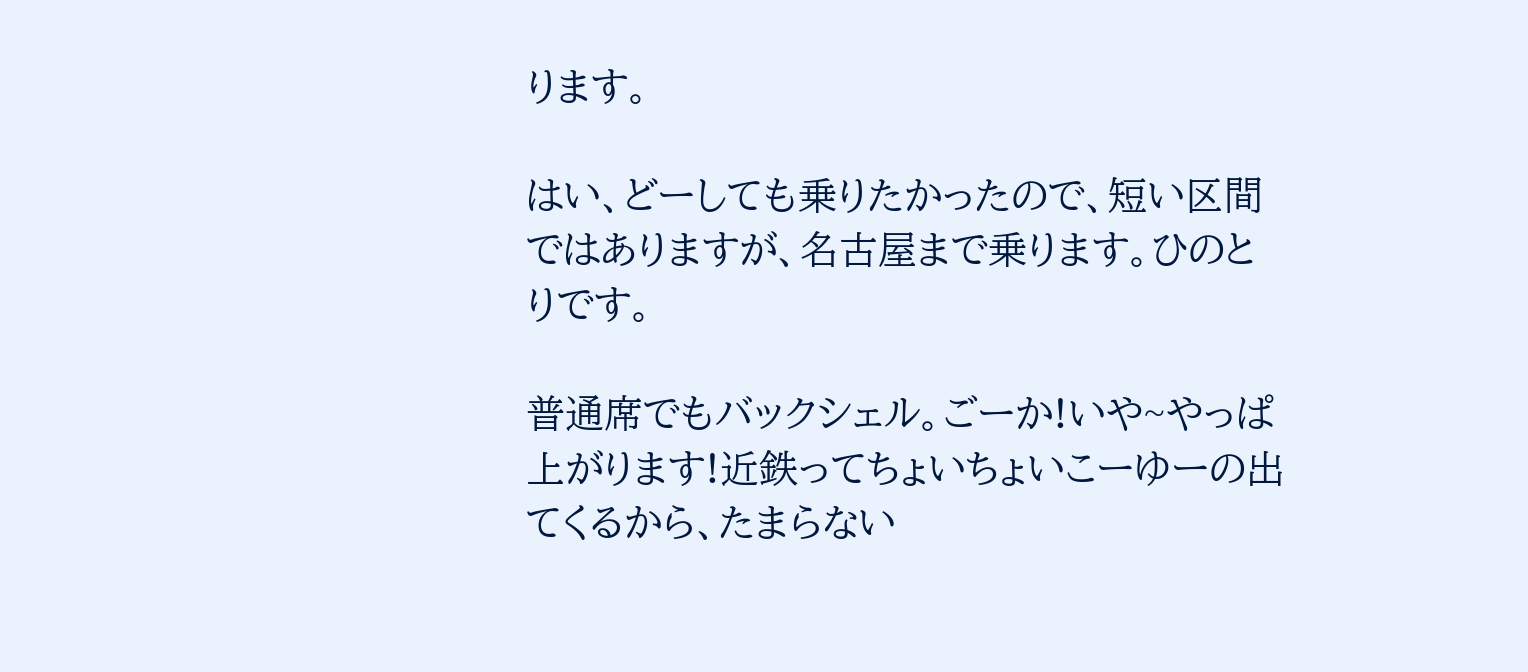ります。

はい、どーしても乗りたかったので、短い区間ではありますが、名古屋まで乗ります。ひのとりです。

普通席でもバックシェル。ごーか!いや~やっぱ上がります!近鉄ってちょいちょいこーゆーの出てくるから、たまらない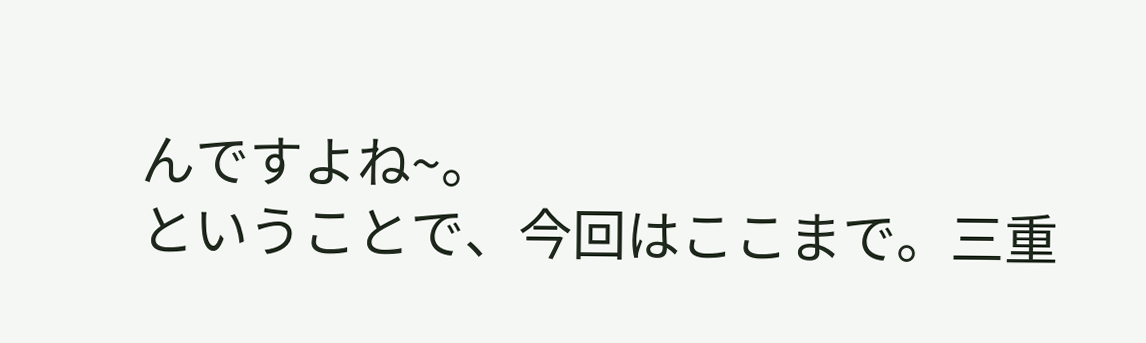んですよね~。
ということで、今回はここまで。三重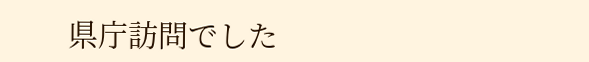県庁訪問でした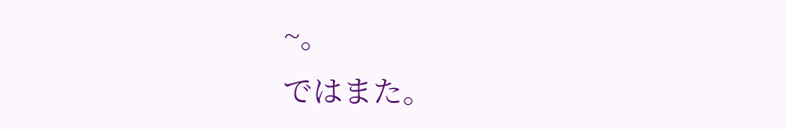~。
ではまた。